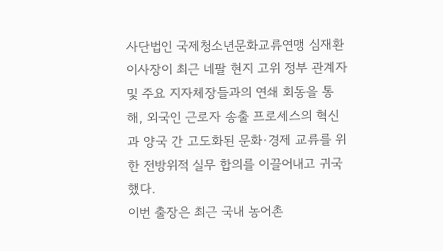사단법인 국제청소년문화교류연맹 심재환 이사장이 최근 네팔 현지 고위 정부 관계자 및 주요 지자체장들과의 연쇄 회동을 통해, 외국인 근로자 송출 프로세스의 혁신과 양국 간 고도화된 문화·경제 교류를 위한 전방위적 실무 합의를 이끌어내고 귀국했다.
이번 출장은 최근 국내 농어촌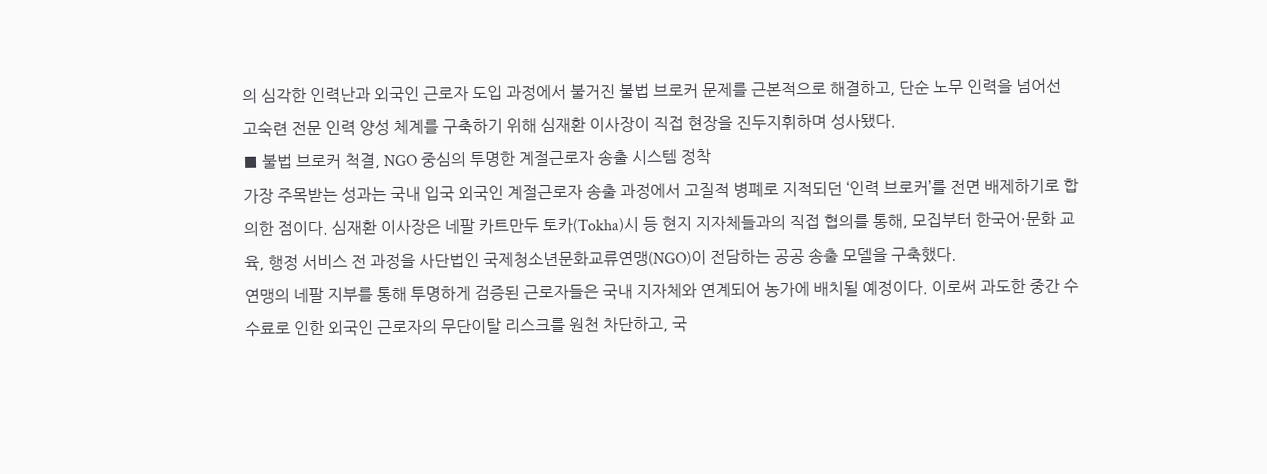의 심각한 인력난과 외국인 근로자 도입 과정에서 불거진 불법 브로커 문제를 근본적으로 해결하고, 단순 노무 인력을 넘어선 고숙련 전문 인력 양성 체계를 구축하기 위해 심재환 이사장이 직접 현장을 진두지휘하며 성사됐다.
■ 불법 브로커 척결, NGO 중심의 투명한 계절근로자 송출 시스템 정착
가장 주목받는 성과는 국내 입국 외국인 계절근로자 송출 과정에서 고질적 병폐로 지적되던 ‘인력 브로커’를 전면 배제하기로 합의한 점이다. 심재환 이사장은 네팔 카트만두 토카(Tokha)시 등 현지 지자체들과의 직접 협의를 통해, 모집부터 한국어·문화 교육, 행정 서비스 전 과정을 사단법인 국제청소년문화교류연맹(NGO)이 전담하는 공공 송출 모델을 구축했다.
연맹의 네팔 지부를 통해 투명하게 검증된 근로자들은 국내 지자체와 연계되어 농가에 배치될 예정이다. 이로써 과도한 중간 수수료로 인한 외국인 근로자의 무단이탈 리스크를 원천 차단하고, 국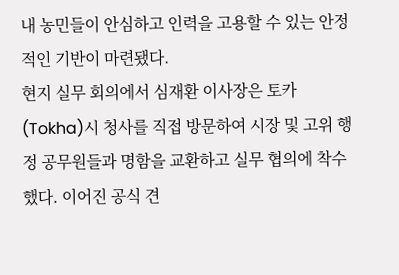내 농민들이 안심하고 인력을 고용할 수 있는 안정적인 기반이 마련됐다.
현지 실무 회의에서 심재환 이사장은 토카(Tokha)시 청사를 직접 방문하여 시장 및 고위 행정 공무원들과 명함을 교환하고 실무 협의에 착수했다. 이어진 공식 견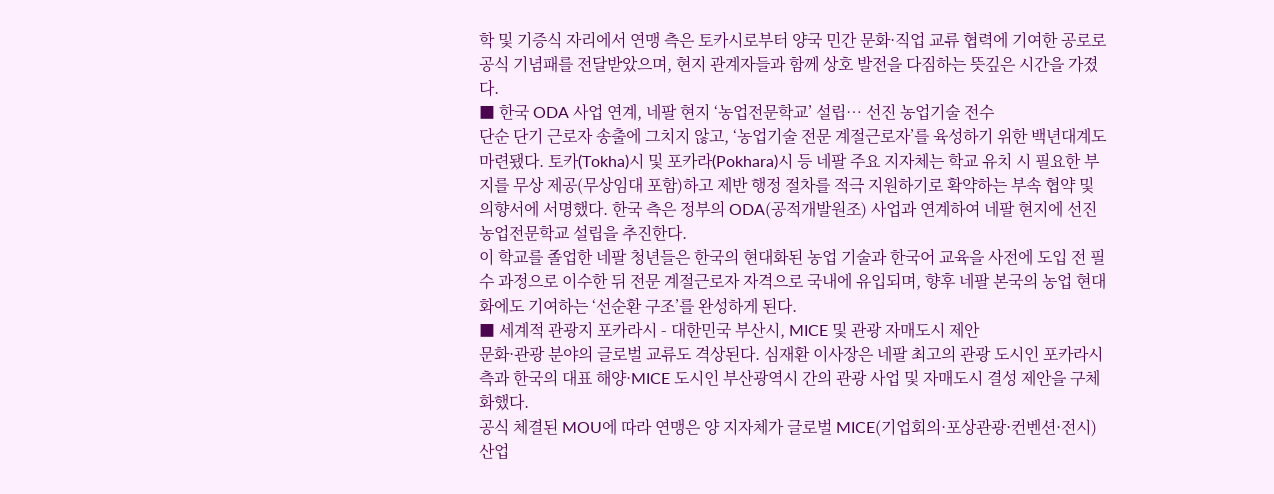학 및 기증식 자리에서 연맹 측은 토카시로부터 양국 민간 문화·직업 교류 협력에 기여한 공로로 공식 기념패를 전달받았으며, 현지 관계자들과 함께 상호 발전을 다짐하는 뜻깊은 시간을 가졌다.
■ 한국 ODA 사업 연계, 네팔 현지 ‘농업전문학교’ 설립… 선진 농업기술 전수
단순 단기 근로자 송출에 그치지 않고, ‘농업기술 전문 계절근로자’를 육성하기 위한 백년대계도 마련됐다. 토카(Tokha)시 및 포카라(Pokhara)시 등 네팔 주요 지자체는 학교 유치 시 필요한 부지를 무상 제공(무상임대 포함)하고 제반 행정 절차를 적극 지원하기로 확약하는 부속 협약 및 의향서에 서명했다. 한국 측은 정부의 ODA(공적개발원조) 사업과 연계하여 네팔 현지에 선진 농업전문학교 설립을 추진한다.
이 학교를 졸업한 네팔 청년들은 한국의 현대화된 농업 기술과 한국어 교육을 사전에 도입 전 필수 과정으로 이수한 뒤 전문 계절근로자 자격으로 국내에 유입되며, 향후 네팔 본국의 농업 현대화에도 기여하는 ‘선순환 구조’를 완성하게 된다.
■ 세계적 관광지 포카라시 - 대한민국 부산시, MICE 및 관광 자매도시 제안
문화·관광 분야의 글로벌 교류도 격상된다. 심재환 이사장은 네팔 최고의 관광 도시인 포카라시 측과 한국의 대표 해양·MICE 도시인 부산광역시 간의 관광 사업 및 자매도시 결성 제안을 구체화했다.
공식 체결된 MOU에 따라 연맹은 양 지자체가 글로벌 MICE(기업회의·포상관광·컨벤션·전시) 산업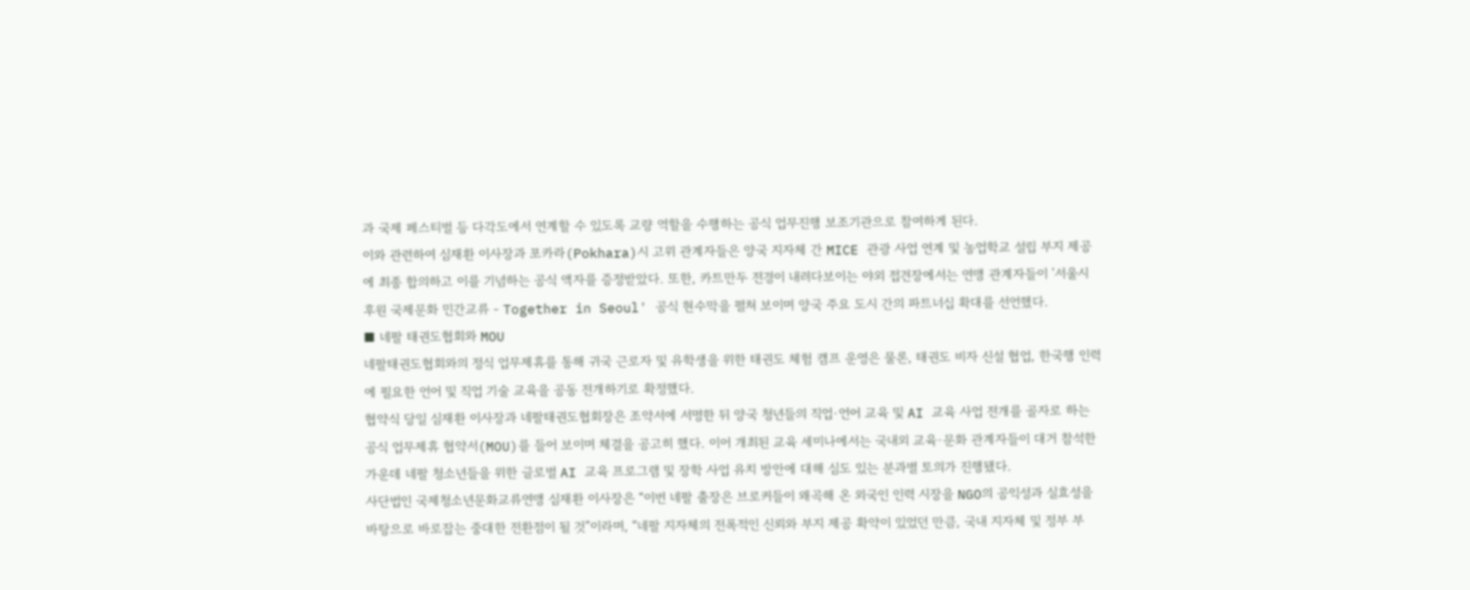과 국제 페스티벌 등 다각도에서 연계할 수 있도록 교량 역할을 수행하는 공식 업무진행 보조기관으로 참여하게 된다.
이와 관련하여 심재환 이사장과 포카라(Pokhara)시 고위 관계자들은 양국 지자체 간 MICE 관광 사업 연계 및 농업학교 설립 부지 제공에 최종 합의하고 이를 기념하는 공식 액자를 증정받았다. 또한, 카트만두 전경이 내려다보이는 야외 접견장에서는 연맹 관계자들이 '서울시 후원 국제문화 민간교류 - Together in Seoul' 공식 현수막을 펼쳐 보이며 양국 주요 도시 간의 파트너십 확대를 선언했다.
■ 네팔 태권도협회와 MOU
네팔태권도협회와의 정식 업무제휴를 통해 귀국 근로자 및 유학생을 위한 태권도 체험 캠프 운영은 물론, 태권도 비자 신설 협업, 한국행 인력에 필요한 언어 및 직업 기술 교육을 공동 전개하기로 확정했다.
협약식 당일 심재환 이사장과 네팔태권도협회장은 조약서에 서명한 뒤 양국 청년들의 직업·언어 교육 및 AI 교육 사업 전개를 골자로 하는 공식 업무제휴 협약서(MOU)를 들어 보이며 체결을 공고히 했다. 이어 개최된 교육 세미나에서는 국내외 교육·문화 관계자들이 대거 참석한 가운데 네팔 청소년들을 위한 글로벌 AI 교육 프로그램 및 장학 사업 유치 방안에 대해 심도 있는 분과별 토의가 진행됐다.
사단법인 국제청소년문화교류연맹 심재환 이사장은 “이번 네팔 출장은 브로커들이 왜곡해 온 외국인 인력 시장을 NGO의 공익성과 실효성을 바탕으로 바로잡는 중대한 전환점이 될 것”이라며, “네팔 지자체의 전폭적인 신뢰와 부지 제공 확약이 있었던 만큼, 국내 지자체 및 정부 부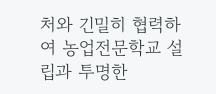처와 긴밀히 협력하여 농업전문학교 설립과 투명한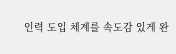인력 도입 체계를 속도감 있게 완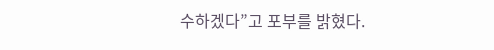수하겠다”고 포부를 밝혔다.